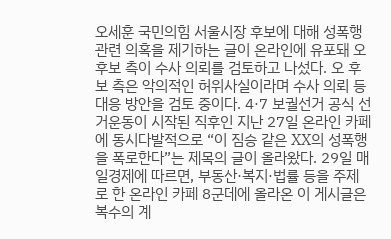오세훈 국민의힘 서울시장 후보에 대해 성폭행 관련 의혹을 제기하는 글이 온라인에 유포돼 오 후보 측이 수사 의뢰를 검토하고 나섰다. 오 후보 측은 악의적인 허위사실이라며 수사 의뢰 등 대응 방안을 검토 중이다. 4·7 보궐선거 공식 선거운동이 시작된 직후인 지난 27일 온라인 카페에 동시다발적으로 “이 짐승 같은 XX의 성폭행을 폭로한다”는 제목의 글이 올라왔다. 29일 매일경제에 따르면, 부동산·복지·법률 등을 주제로 한 온라인 카페 8군데에 올라온 이 게시글은 복수의 계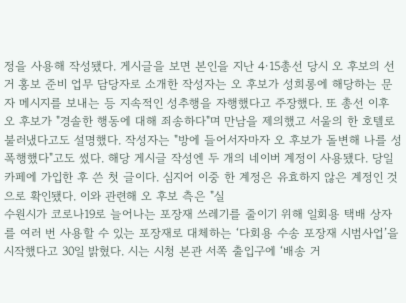정을 사용해 작성됐다. 게시글을 보면 본인을 지난 4·15총선 당시 오 후보의 선거 홍보 준비 업무 담당자로 소개한 작성자는 오 후보가 성희롱에 해당하는 문자 메시지를 보내는 등 지속적인 성추행을 자행했다고 주장했다. 또 총선 이후 오 후보가 "경솔한 행동에 대해 죄송하다"며 만남을 제의했고 서울의 한 호텔로 불러냈다고도 설명했다. 작성자는 "방에 들어서자마자 오 후보가 돌변해 나를 성폭행했다"고도 썼다. 해당 게시글 작성엔 두 개의 네이버 계정이 사용됐다. 당일 카페에 가입한 후 쓴 첫 글이다. 심지어 이중 한 계정은 유효하지 않은 계정인 것으로 확인됐다. 이와 관련해 오 후보 측은 "실
수원시가 코로나19로 늘어나는 포장재 쓰레기를 줄이기 위해 일회용 택배 상자를 여러 번 사용할 수 있는 포장재로 대체하는 ‘다회용 수송 포장재 시범사업’을 시작했다고 30일 밝혔다. 시는 시청 본관 서쪽 출입구에 ‘배송 거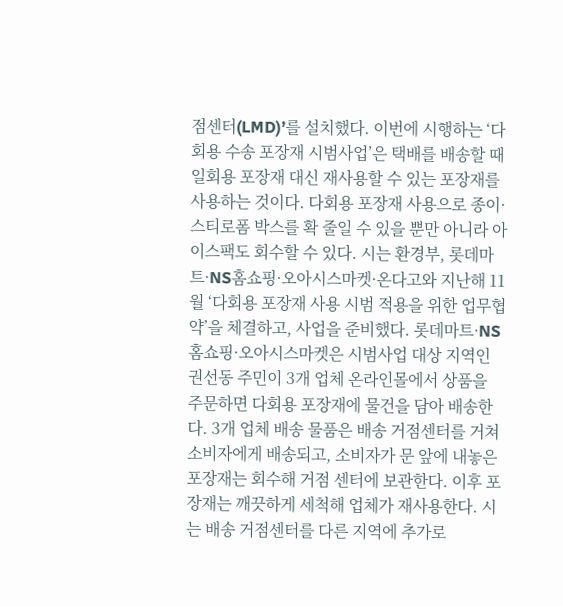점센터(LMD)’를 설치했다. 이번에 시행하는 ‘다회용 수송 포장재 시범사업’은 택배를 배송할 때 일회용 포장재 대신 재사용할 수 있는 포장재를 사용하는 것이다. 다회용 포장재 사용으로 종이·스티로폼 박스를 확 줄일 수 있을 뿐만 아니라 아이스팩도 회수할 수 있다. 시는 환경부, 롯데마트·NS홈쇼핑·오아시스마켓·온다고와 지난해 11월 ‘다회용 포장재 사용 시범 적용을 위한 업무협약’을 체결하고, 사업을 준비했다. 롯데마트·NS홈쇼핑·오아시스마켓은 시범사업 대상 지역인 권선동 주민이 3개 업체 온라인몰에서 상품을 주문하면 다회용 포장재에 물건을 담아 배송한다. 3개 업체 배송 물품은 배송 거점센터를 거쳐 소비자에게 배송되고, 소비자가 문 앞에 내놓은 포장재는 회수해 거점 센터에 보관한다. 이후 포장재는 깨끗하게 세척해 업체가 재사용한다. 시는 배송 거점센터를 다른 지역에 추가로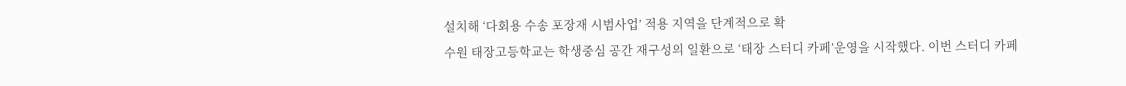설치해 ‘다회용 수송 포장재 시범사업’ 적용 지역을 단계적으로 확
수원 태장고등학교는 학생중심 공간 재구성의 일환으로 ‘태장 스터디 카페’운영을 시작했다. 이번 스터디 카페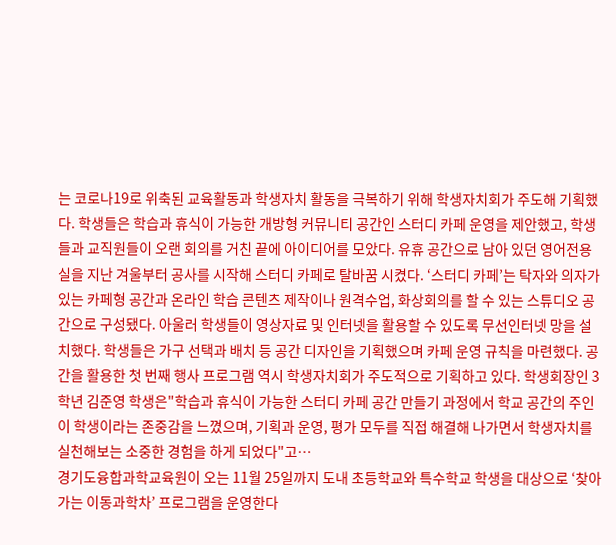는 코로나19로 위축된 교육활동과 학생자치 활동을 극복하기 위해 학생자치회가 주도해 기획했다. 학생들은 학습과 휴식이 가능한 개방형 커뮤니티 공간인 스터디 카페 운영을 제안했고, 학생들과 교직원들이 오랜 회의를 거친 끝에 아이디어를 모았다. 유휴 공간으로 남아 있던 영어전용실을 지난 겨울부터 공사를 시작해 스터디 카페로 탈바꿈 시켰다. ‘스터디 카페’는 탁자와 의자가 있는 카페형 공간과 온라인 학습 콘텐츠 제작이나 원격수업, 화상회의를 할 수 있는 스튜디오 공간으로 구성됐다. 아울러 학생들이 영상자료 및 인터넷을 활용할 수 있도록 무선인터넷 망을 설치했다. 학생들은 가구 선택과 배치 등 공간 디자인을 기획했으며 카페 운영 규칙을 마련했다. 공간을 활용한 첫 번째 행사 프로그램 역시 학생자치회가 주도적으로 기획하고 있다. 학생회장인 3학년 김준영 학생은"학습과 휴식이 가능한 스터디 카페 공간 만들기 과정에서 학교 공간의 주인이 학생이라는 존중감을 느꼈으며, 기획과 운영, 평가 모두를 직접 해결해 나가면서 학생자치를 실천해보는 소중한 경험을 하게 되었다"고…
경기도융합과학교육원이 오는 11월 25일까지 도내 초등학교와 특수학교 학생을 대상으로 ‘찾아가는 이동과학차’ 프로그램을 운영한다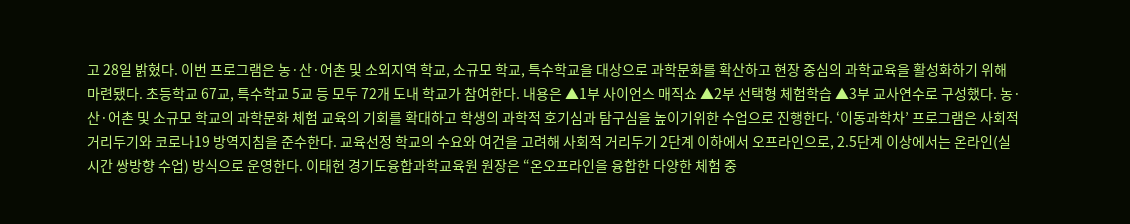고 28일 밝혔다. 이번 프로그램은 농·산·어촌 및 소외지역 학교, 소규모 학교, 특수학교을 대상으로 과학문화를 확산하고 현장 중심의 과학교육을 활성화하기 위해 마련됐다. 초등학교 67교, 특수학교 5교 등 모두 72개 도내 학교가 참여한다. 내용은 ▲1부 사이언스 매직쇼 ▲2부 선택형 체험학습 ▲3부 교사연수로 구성했다. 농·산·어촌 및 소규모 학교의 과학문화 체험 교육의 기회를 확대하고 학생의 과학적 호기심과 탐구심을 높이기위한 수업으로 진행한다. ‘이동과학차’ 프로그램은 사회적 거리두기와 코로나19 방역지침을 준수한다. 교육선정 학교의 수요와 여건을 고려해 사회적 거리두기 2단계 이하에서 오프라인으로, 2.5단계 이상에서는 온라인(실시간 쌍방향 수업) 방식으로 운영한다. 이태헌 경기도융합과학교육원 원장은 “온오프라인을 융합한 다양한 체험 중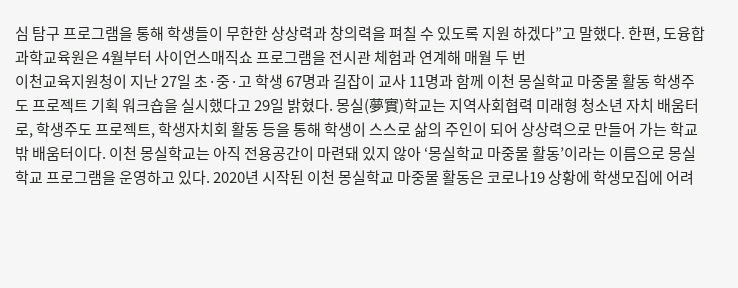심 탐구 프로그램을 통해 학생들이 무한한 상상력과 창의력을 펴칠 수 있도록 지원 하겠다”고 말했다. 한편, 도융합과학교육원은 4월부터 사이언스매직쇼 프로그램을 전시관 체험과 연계해 매월 두 번
이천교육지원청이 지난 27일 초·중·고 학생 67명과 길잡이 교사 11명과 함께 이천 몽실학교 마중물 활동 학생주도 프로젝트 기획 워크숍을 실시했다고 29일 밝혔다. 몽실(夢實)학교는 지역사회협력 미래형 청소년 자치 배움터로, 학생주도 프로젝트, 학생자치회 활동 등을 통해 학생이 스스로 삶의 주인이 되어 상상력으로 만들어 가는 학교 밖 배움터이다. 이천 몽실학교는 아직 전용공간이 마련돼 있지 않아 ‘몽실학교 마중물 활동’이라는 이름으로 몽실학교 프로그램을 운영하고 있다. 2020년 시작된 이천 몽실학교 마중물 활동은 코로나19 상황에 학생모집에 어려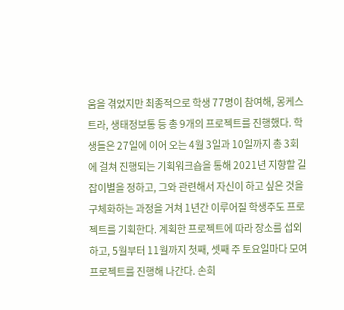움을 겪었지만 최종적으로 학생 77명이 참여해, 몽케스트라, 생태정보통 등 총 9개의 프로젝트를 진행했다. 학생들은 27일에 이어 오는 4월 3일과 10일까지 총 3회에 걸쳐 진행되는 기획워크숍을 통해 2021년 지향할 길잡이별을 정하고, 그와 관련해서 자신이 하고 싶은 것을 구체화하는 과정을 거쳐 1년간 이루어질 학생주도 프로젝트를 기획한다. 계획한 프로젝트에 따라 장소를 섭외하고, 5월부터 11월까지 첫째, 셋째 주 토요일마다 모여 프로젝트를 진행해 나간다. 손희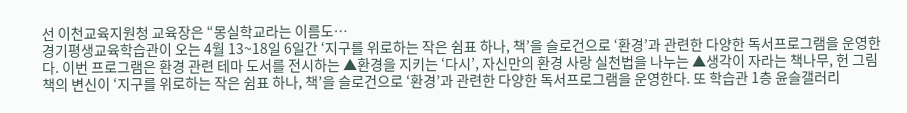선 이천교육지원청 교육장은 “몽실학교라는 이름도…
경기평생교육학습관이 오는 4월 13~18일 6일간 ‘지구를 위로하는 작은 쉼표 하나, 책’을 슬로건으로 ‘환경’과 관련한 다양한 독서프로그램을 운영한다. 이번 프로그램은 환경 관련 테마 도서를 전시하는 ▲환경을 지키는 ‘다시’, 자신만의 환경 사랑 실천법을 나누는 ▲생각이 자라는 책나무, 헌 그림책의 변신이 ‘지구를 위로하는 작은 쉼표 하나, 책’을 슬로건으로 ‘환경’과 관련한 다양한 독서프로그램을 운영한다. 또 학습관 1층 윤슬갤러리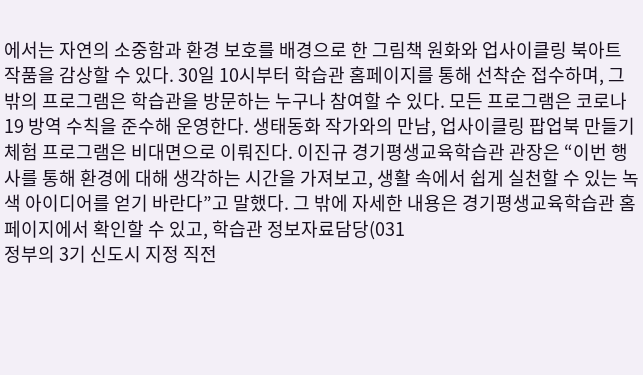에서는 자연의 소중함과 환경 보호를 배경으로 한 그림책 원화와 업사이클링 북아트 작품을 감상할 수 있다. 30일 10시부터 학습관 홈페이지를 통해 선착순 접수하며, 그 밖의 프로그램은 학습관을 방문하는 누구나 참여할 수 있다. 모든 프로그램은 코로나19 방역 수칙을 준수해 운영한다. 생태동화 작가와의 만남, 업사이클링 팝업북 만들기 체험 프로그램은 비대면으로 이뤄진다. 이진규 경기평생교육학습관 관장은 “이번 행사를 통해 환경에 대해 생각하는 시간을 가져보고, 생활 속에서 쉽게 실천할 수 있는 녹색 아이디어를 얻기 바란다”고 말했다. 그 밖에 자세한 내용은 경기평생교육학습관 홈페이지에서 확인할 수 있고, 학습관 정보자료담당(031
정부의 3기 신도시 지정 직전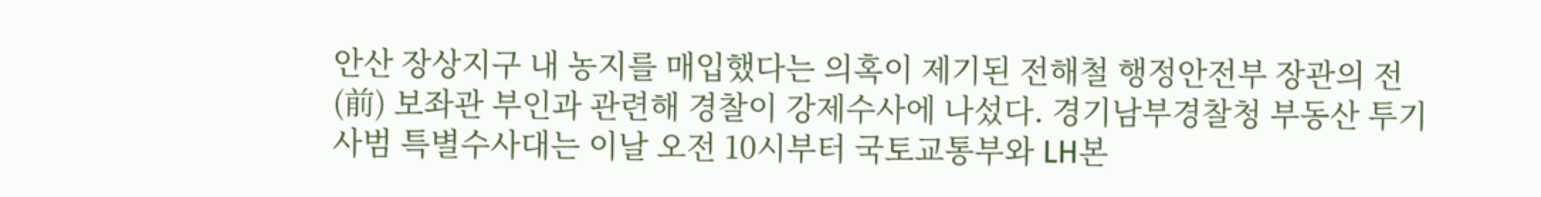안산 장상지구 내 농지를 매입했다는 의혹이 제기된 전해철 행정안전부 장관의 전(前) 보좌관 부인과 관련해 경찰이 강제수사에 나섰다. 경기남부경찰청 부동산 투기사범 특별수사대는 이날 오전 10시부터 국토교통부와 LH본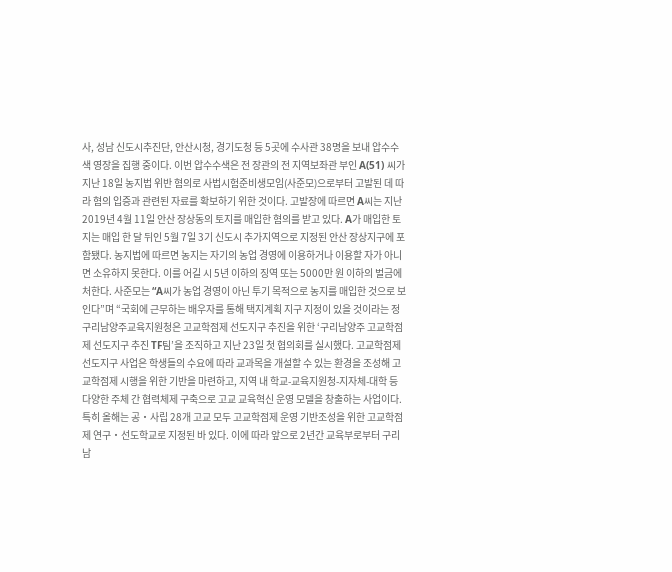사, 성남 신도시추진단, 안산시청, 경기도청 등 5곳에 수사관 38명을 보내 압수수색 영장을 집행 중이다. 이번 압수수색은 전 장관의 전 지역보좌관 부인 A(51) 씨가 지난 18일 농지법 위반 혐의로 사법시험준비생모임(사준모)으로부터 고발된 데 따라 혐의 입증과 관련된 자료를 확보하기 위한 것이다. 고발장에 따르면 A씨는 지난 2019년 4월 11일 안산 장상동의 토지를 매입한 혐의를 받고 있다. A가 매입한 토지는 매입 한 달 뒤인 5월 7일 3기 신도시 추가지역으로 지정된 안산 장상지구에 포함됐다. 농지법에 따르면 농지는 자기의 농업 경영에 이용하거나 이용할 자가 아니면 소유하지 못한다. 이를 어길 시 5년 이하의 징역 또는 5000만 원 이하의 벌금에 처한다. 사준모는 “A씨가 농업 경영이 아닌 투기 목적으로 농지를 매입한 것으로 보인다”며 “국회에 근무하는 배우자를 통해 택지계획 지구 지정이 있을 것이라는 정
구리남양주교육지원청은 고교학점제 선도지구 추진을 위한 ‘구리남양주 고교학점제 선도지구 추진 TF팀’을 조직하고 지난 23일 첫 협의회를 실시했다. 고교학점제 선도지구 사업은 학생들의 수요에 따라 교과목을 개설할 수 있는 환경을 조성해 고교학점제 시행을 위한 기반을 마련하고, 지역 내 학교-교육지원청-지자체-대학 등 다양한 주체 간 협력체제 구축으로 고교 교육혁신 운영 모델을 창출하는 사업이다. 특히 올해는 공‧사립 28개 고교 모두 고교학점제 운영 기반조성을 위한 고교학점제 연구‧선도학교로 지정된 바 있다. 이에 따라 앞으로 2년간 교육부로부터 구리남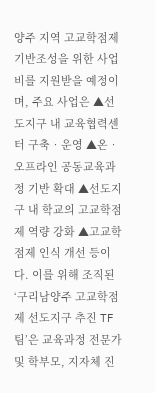양주 지역 고교학점제 기반조성을 위한 사업비를 지원받을 예정이며, 주요 사업은 ▲선도지구 내 교육협력센터 구축‧운영 ▲온‧오프라인 공동교육과정 기반 확대 ▲선도지구 내 학교의 고교학점제 역량 강화 ▲고교학점제 인식 개선 등이다. 이를 위해 조직된 ‘구리남양주 고교학점제 선도지구 추진 TF팀’은 교육과정 전문가 및 학부모, 지자체 진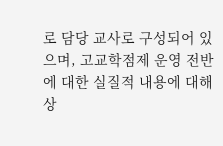로 담당 교사로 구성되어 있으며, 고교학점제 운영 전반에 대한 실질적 내용에 대해 상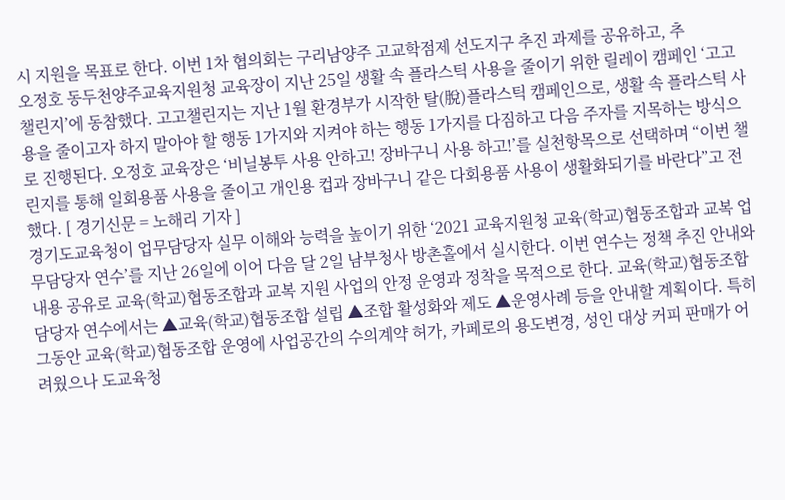시 지원을 목표로 한다. 이번 1차 협의회는 구리남양주 고교학점제 선도지구 추진 과제를 공유하고, 추
오정호 동두천양주교육지원청 교육장이 지난 25일 생활 속 플라스틱 사용을 줄이기 위한 릴레이 캠페인 ‘고고챌린지’에 동참했다. 고고챌린지는 지난 1월 환경부가 시작한 탈(脫)플라스틱 캠페인으로, 생활 속 플라스틱 사용을 줄이고자 하지 말아야 할 행동 1가지와 지켜야 하는 행동 1가지를 다짐하고 다음 주자를 지목하는 방식으로 진행된다. 오정호 교육장은 ‘비닐봉투 사용 안하고! 장바구니 사용 하고!’를 실천항목으로 선택하며 “이번 챌린지를 통해 일회용품 사용을 줄이고 개인용 컵과 장바구니 같은 다회용품 사용이 생활화되기를 바란다”고 전했다. [ 경기신문 = 노해리 기자 ]
경기도교육청이 업무담당자 실무 이해와 능력을 높이기 위한 ‘2021 교육지원청 교육(학교)협동조합과 교복 업무담당자 연수’를 지난 26일에 이어 다음 달 2일 남부청사 방촌홀에서 실시한다. 이번 연수는 정책 추진 안내와 내용 공유로 교육(학교)협동조합과 교복 지원 사업의 안정 운영과 정착을 목적으로 한다. 교육(학교)협동조합 담당자 연수에서는 ▲교육(학교)협동조합 설립 ▲조합 활성화와 제도 ▲운영사례 등을 안내할 계획이다. 특히 그동안 교육(학교)협동조합 운영에 사업공간의 수의계약 허가, 카페로의 용도변경, 성인 대상 커피 판매가 어려웠으나 도교육청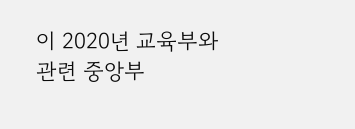이 2020년 교육부와 관련 중앙부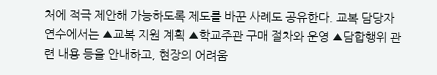처에 적극 제안해 가능하도록 제도를 바꾼 사례도 공유한다. 교복 담당자 연수에서는 ▲교복 지원 계획 ▲학교주관 구매 절차와 운영 ▲담합행위 관련 내용 등을 안내하고, 현장의 어려움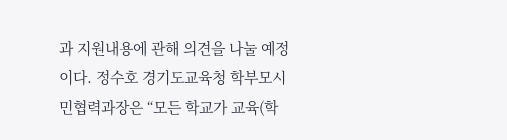과 지원내용에 관해 의견을 나눌 예정이다. 정수호 경기도교육청 학부모시민협력과장은 “모든 학교가 교육(학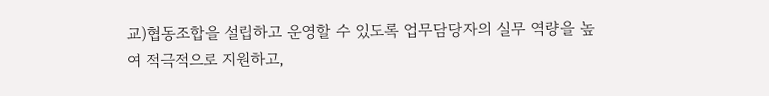교)협동조합을 설립하고 운영할 수 있도록 업무담당자의 실무 역량을 높여 적극적으로 지원하고,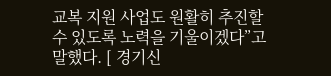교복 지원 사업도 원활히 추진할 수 있도록 노력을 기울이겠다”고 말했다. [ 경기신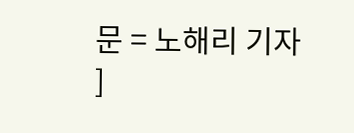문 = 노해리 기자 ]